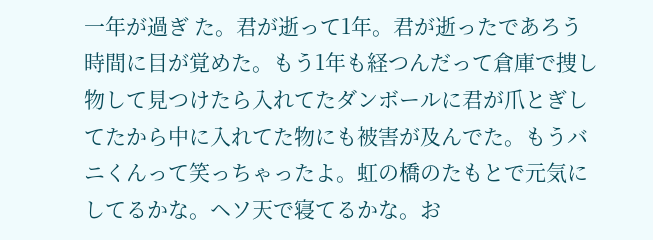一年が過ぎ た。君が逝って1年。君が逝ったであろう時間に目が覚めた。もう1年も経つんだって倉庫で捜し物して見つけたら入れてたダンボールに君が爪とぎしてたから中に入れてた物にも被害が及んでた。もうバニくんって笑っちゃったよ。虹の橋のたもとで元気にしてるかな。ヘソ天で寝てるかな。お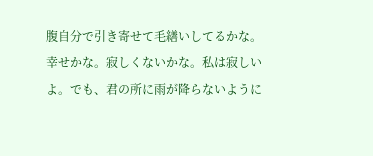腹自分で引き寄せて毛繕いしてるかな。幸せかな。寂しくないかな。私は寂しいよ。でも、君の所に雨が降らないように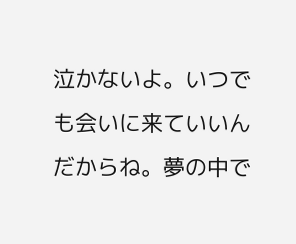泣かないよ。いつでも会いに来ていいんだからね。夢の中で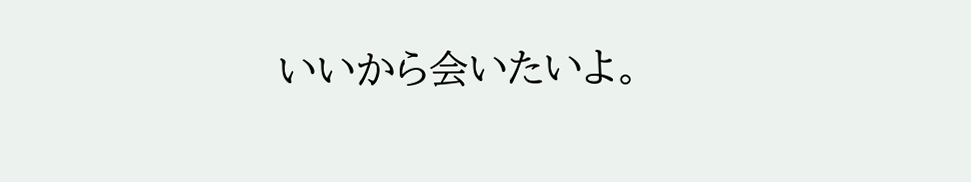いいから会いたいよ。